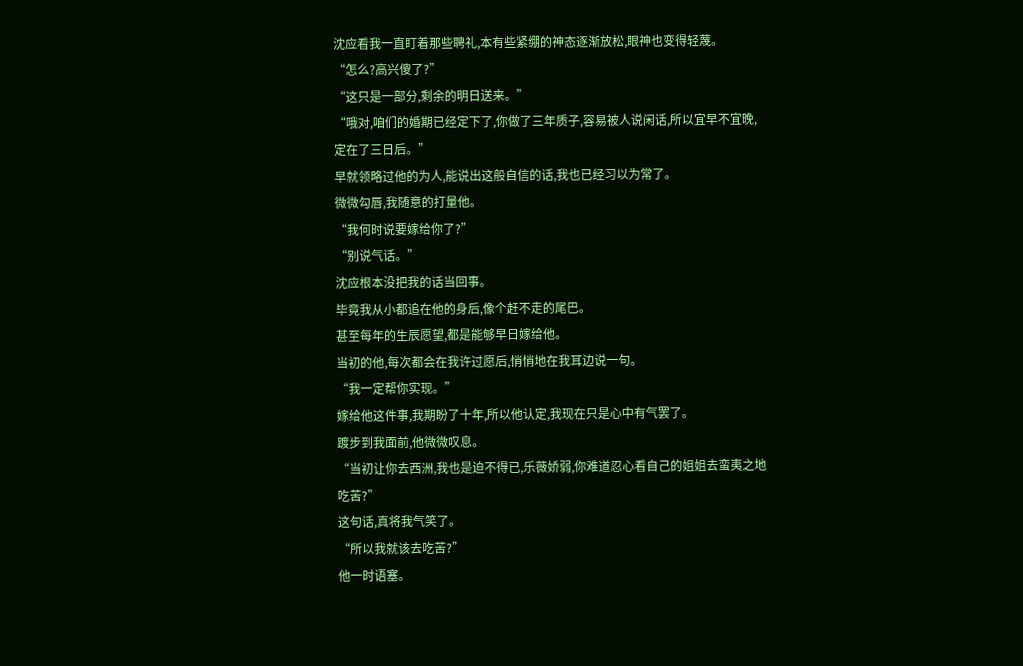沈应看我一直盯着那些聘礼,本有些紧绷的神态逐渐放松,眼神也变得轻蔑。
“怎么?高兴傻了?”
“这只是一部分,剩余的明日送来。”
“哦对,咱们的婚期已经定下了,你做了三年质子,容易被人说闲话,所以宜早不宜晚,定在了三日后。”
早就领略过他的为人,能说出这般自信的话,我也已经习以为常了。
微微勾唇,我随意的打量他。
“我何时说要嫁给你了?”
“别说气话。”
沈应根本没把我的话当回事。
毕竟我从小都追在他的身后,像个赶不走的尾巴。
甚至每年的生辰愿望,都是能够早日嫁给他。
当初的他,每次都会在我许过愿后,悄悄地在我耳边说一句。
“我一定帮你实现。”
嫁给他这件事,我期盼了十年,所以他认定,我现在只是心中有气罢了。
踱步到我面前,他微微叹息。
“当初让你去西洲,我也是迫不得已,乐薇娇弱,你难道忍心看自己的姐姐去蛮夷之地吃苦?”
这句话,真将我气笑了。
“所以我就该去吃苦?”
他一时语塞。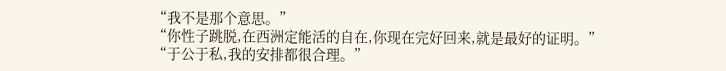“我不是那个意思。”
“你性子跳脱,在西洲定能活的自在,你现在完好回来,就是最好的证明。”
“于公于私,我的安排都很合理。”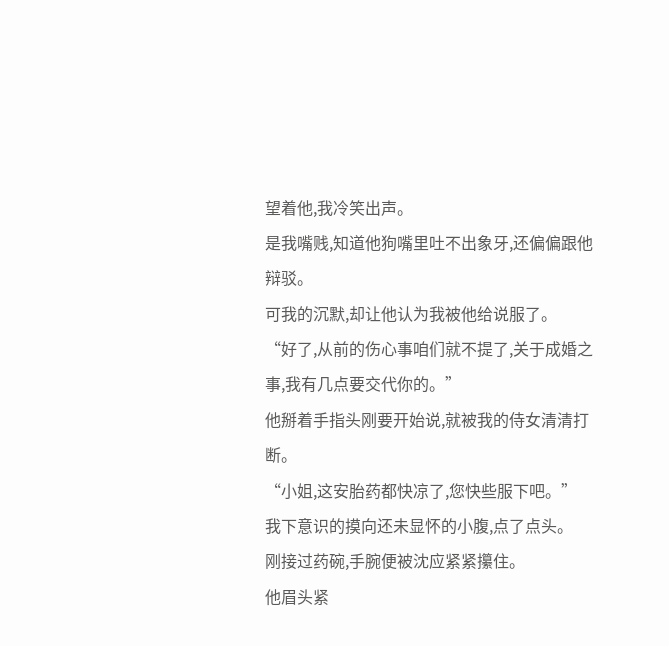望着他,我冷笑出声。
是我嘴贱,知道他狗嘴里吐不出象牙,还偏偏跟他辩驳。
可我的沉默,却让他认为我被他给说服了。
“好了,从前的伤心事咱们就不提了,关于成婚之事,我有几点要交代你的。”
他掰着手指头刚要开始说,就被我的侍女清清打断。
“小姐,这安胎药都快凉了,您快些服下吧。”
我下意识的摸向还未显怀的小腹,点了点头。
刚接过药碗,手腕便被沈应紧紧攥住。
他眉头紧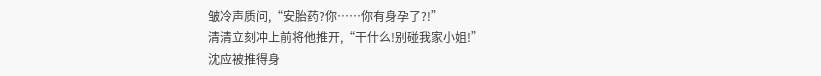皱冷声质问,“安胎药?你……你有身孕了?!”
清清立刻冲上前将他推开,“干什么!别碰我家小姐!”
沈应被推得身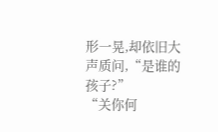形一晃,却依旧大声质问,“是谁的孩子?”
“关你何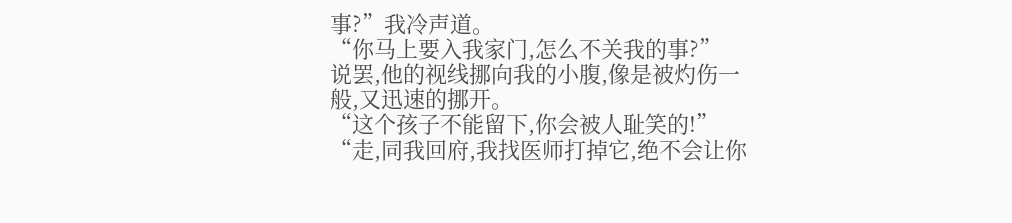事?”我冷声道。
“你马上要入我家门,怎么不关我的事?”
说罢,他的视线挪向我的小腹,像是被灼伤一般,又迅速的挪开。
“这个孩子不能留下,你会被人耻笑的!”
“走,同我回府,我找医师打掉它,绝不会让你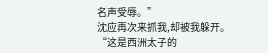名声受辱。”
沈应再次来抓我,却被我躲开。
“这是西洲太子的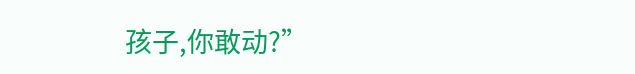孩子,你敢动?”